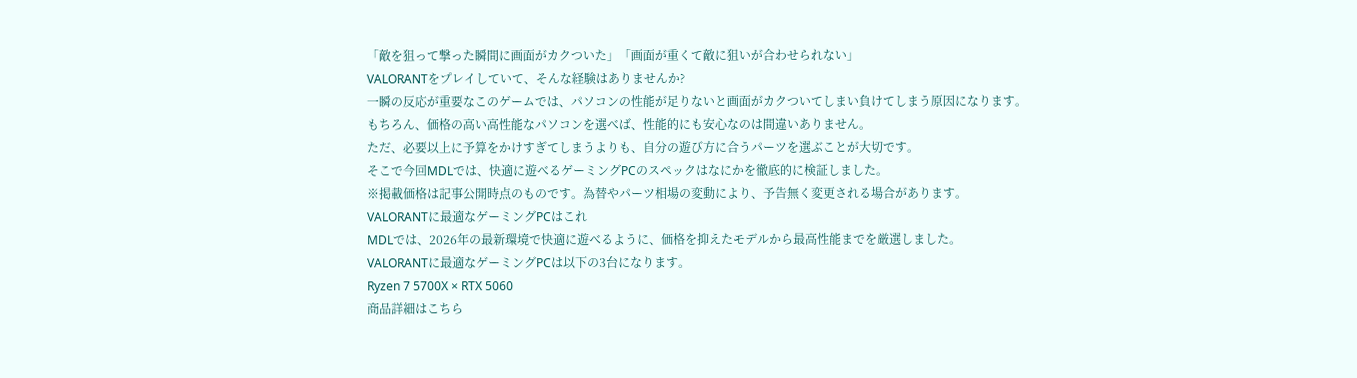「敵を狙って撃った瞬間に画面がカクついた」「画面が重くて敵に狙いが合わせられない」
VALORANTをプレイしていて、そんな経験はありませんか?
一瞬の反応が重要なこのゲームでは、パソコンの性能が足りないと画面がカクついてしまい負けてしまう原因になります。
もちろん、価格の高い高性能なパソコンを選べば、性能的にも安心なのは間違いありません。
ただ、必要以上に予算をかけすぎてしまうよりも、自分の遊び方に合うパーツを選ぶことが大切です。
そこで今回MDLでは、快適に遊べるゲーミングPCのスペックはなにかを徹底的に検証しました。
※掲載価格は記事公開時点のものです。為替やパーツ相場の変動により、予告無く変更される場合があります。
VALORANTに最適なゲーミングPCはこれ
MDLでは、2026年の最新環境で快適に遊べるように、価格を抑えたモデルから最高性能までを厳選しました。
VALORANTに最適なゲーミングPCは以下の3台になります。
Ryzen 7 5700X × RTX 5060
商品詳細はこちら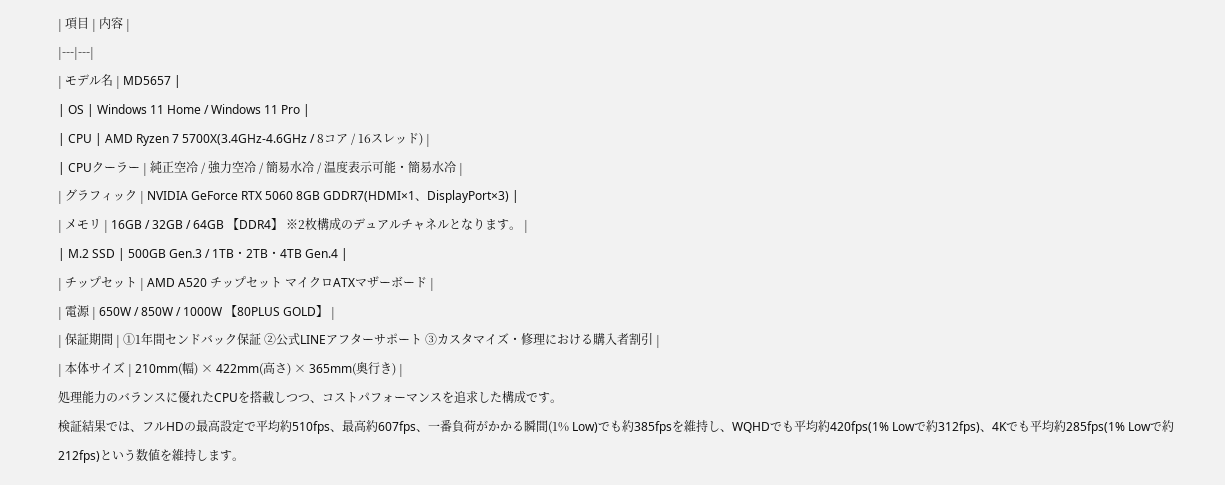| 項目 | 内容 |
|---|---|
| モデル名 | MD5657 |
| OS | Windows 11 Home / Windows 11 Pro |
| CPU | AMD Ryzen 7 5700X(3.4GHz-4.6GHz / 8コア / 16スレッド) |
| CPUクーラー | 純正空冷 / 強力空冷 / 簡易水冷 / 温度表示可能・簡易水冷 |
| グラフィック | NVIDIA GeForce RTX 5060 8GB GDDR7(HDMI×1、DisplayPort×3) |
| メモリ | 16GB / 32GB / 64GB 【DDR4】 ※2枚構成のデュアルチャネルとなります。 |
| M.2 SSD | 500GB Gen.3 / 1TB・2TB・4TB Gen.4 |
| チップセット | AMD A520 チップセット マイクロATXマザーボード |
| 電源 | 650W / 850W / 1000W 【80PLUS GOLD】 |
| 保証期間 | ①1年間センドバック保証 ②公式LINEアフターサポート ③カスタマイズ・修理における購入者割引 |
| 本体サイズ | 210mm(幅) × 422mm(高さ) × 365mm(奥行き) |
処理能力のバランスに優れたCPUを搭載しつつ、コストパフォーマンスを追求した構成です。
検証結果では、フルHDの最高設定で平均約510fps、最高約607fps、一番負荷がかかる瞬間(1% Low)でも約385fpsを維持し、WQHDでも平均約420fps(1% Lowで約312fps)、4Kでも平均約285fps(1% Lowで約212fps)という数値を維持します。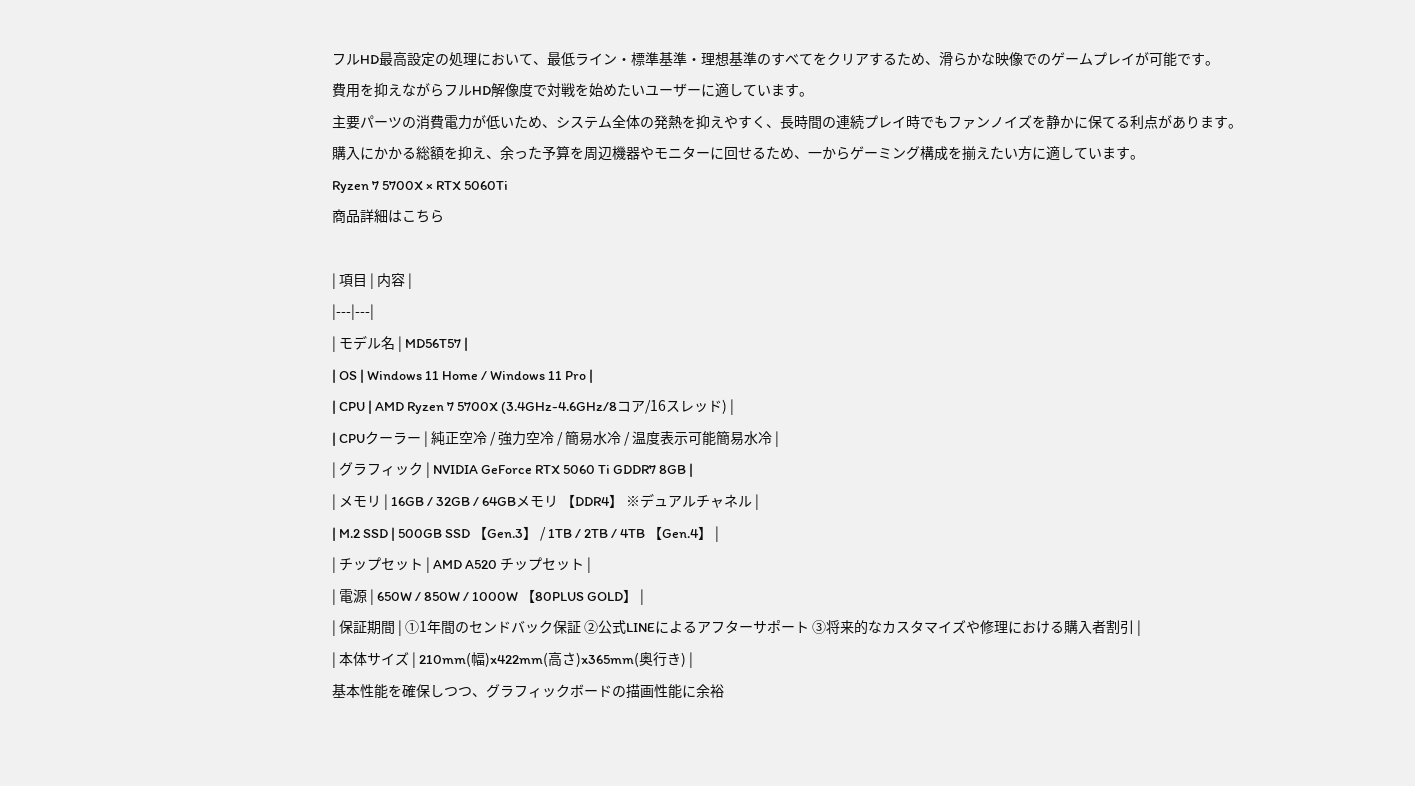フルHD最高設定の処理において、最低ライン・標準基準・理想基準のすべてをクリアするため、滑らかな映像でのゲームプレイが可能です。
費用を抑えながらフルHD解像度で対戦を始めたいユーザーに適しています。
主要パーツの消費電力が低いため、システム全体の発熱を抑えやすく、長時間の連続プレイ時でもファンノイズを静かに保てる利点があります。
購入にかかる総額を抑え、余った予算を周辺機器やモニターに回せるため、一からゲーミング構成を揃えたい方に適しています。
Ryzen 7 5700X × RTX 5060Ti
商品詳細はこちら

| 項目 | 内容 |
|---|---|
| モデル名 | MD56T57 |
| OS | Windows 11 Home / Windows 11 Pro |
| CPU | AMD Ryzen 7 5700X (3.4GHz-4.6GHz/8コア/16スレッド) |
| CPUクーラー | 純正空冷 / 強力空冷 / 簡易水冷 / 温度表示可能簡易水冷 |
| グラフィック | NVIDIA GeForce RTX 5060 Ti GDDR7 8GB |
| メモリ | 16GB / 32GB / 64GBメモリ 【DDR4】 ※デュアルチャネル |
| M.2 SSD | 500GB SSD 【Gen.3】 / 1TB / 2TB / 4TB 【Gen.4】 |
| チップセット | AMD A520 チップセット |
| 電源 | 650W / 850W / 1000W 【80PLUS GOLD】 |
| 保証期間 | ①1年間のセンドバック保証 ②公式LINEによるアフターサポート ③将来的なカスタマイズや修理における購入者割引 |
| 本体サイズ | 210mm(幅)x422mm(高さ)x365mm(奥行き) |
基本性能を確保しつつ、グラフィックボードの描画性能に余裕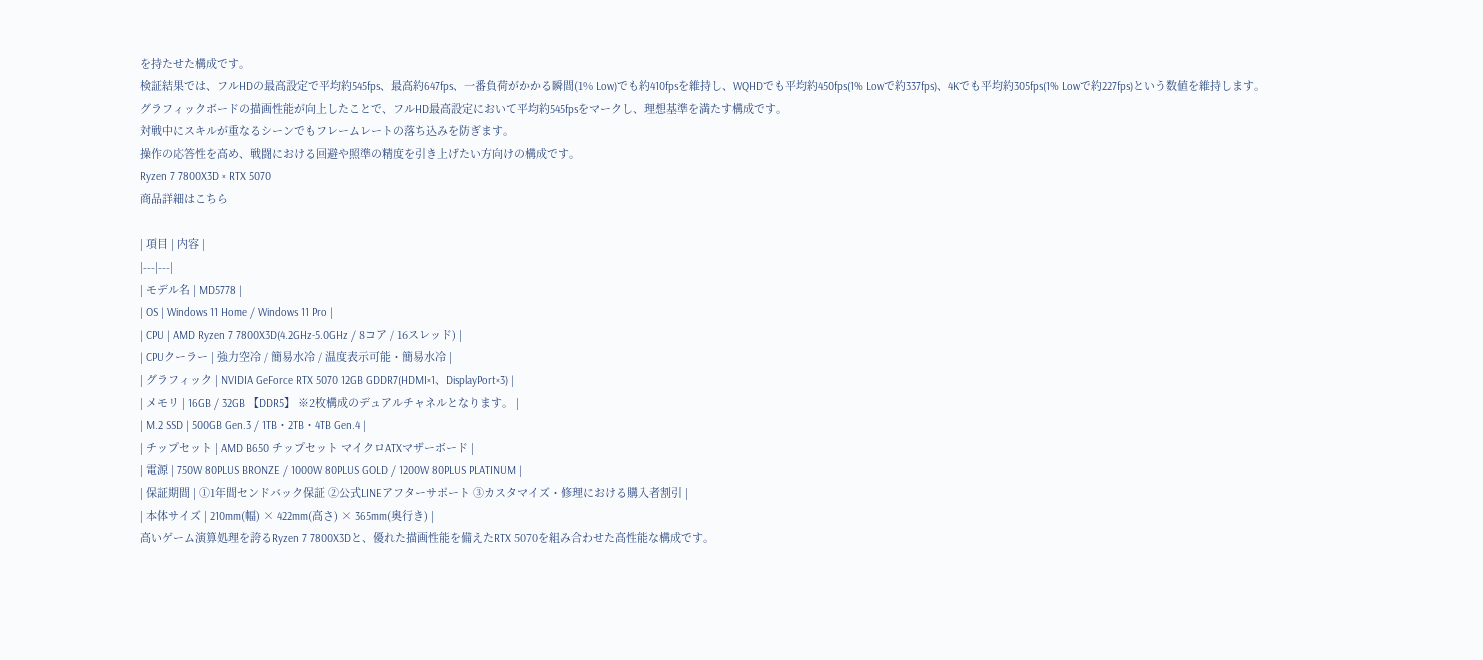を持たせた構成です。
検証結果では、フルHDの最高設定で平均約545fps、最高約647fps、一番負荷がかかる瞬間(1% Low)でも約410fpsを維持し、WQHDでも平均約450fps(1% Lowで約337fps)、4Kでも平均約305fps(1% Lowで約227fps)という数値を維持します。
グラフィックボードの描画性能が向上したことで、フルHD最高設定において平均約545fpsをマークし、理想基準を満たす構成です。
対戦中にスキルが重なるシーンでもフレームレートの落ち込みを防ぎます。
操作の応答性を高め、戦闘における回避や照準の精度を引き上げたい方向けの構成です。
Ryzen 7 7800X3D × RTX 5070
商品詳細はこちら

| 項目 | 内容 |
|---|---|
| モデル名 | MD5778 |
| OS | Windows 11 Home / Windows 11 Pro |
| CPU | AMD Ryzen 7 7800X3D(4.2GHz-5.0GHz / 8コア / 16スレッド) |
| CPUクーラー | 強力空冷 / 簡易水冷 / 温度表示可能・簡易水冷 |
| グラフィック | NVIDIA GeForce RTX 5070 12GB GDDR7(HDMI×1、DisplayPort×3) |
| メモリ | 16GB / 32GB 【DDR5】 ※2枚構成のデュアルチャネルとなります。 |
| M.2 SSD | 500GB Gen.3 / 1TB・2TB・4TB Gen.4 |
| チップセット | AMD B650 チップセット マイクロATXマザーボード |
| 電源 | 750W 80PLUS BRONZE / 1000W 80PLUS GOLD / 1200W 80PLUS PLATINUM |
| 保証期間 | ①1年間センドバック保証 ②公式LINEアフターサポート ③カスタマイズ・修理における購入者割引 |
| 本体サイズ | 210mm(幅) × 422mm(高さ) × 365mm(奥行き) |
高いゲーム演算処理を誇るRyzen 7 7800X3Dと、優れた描画性能を備えたRTX 5070を組み合わせた高性能な構成です。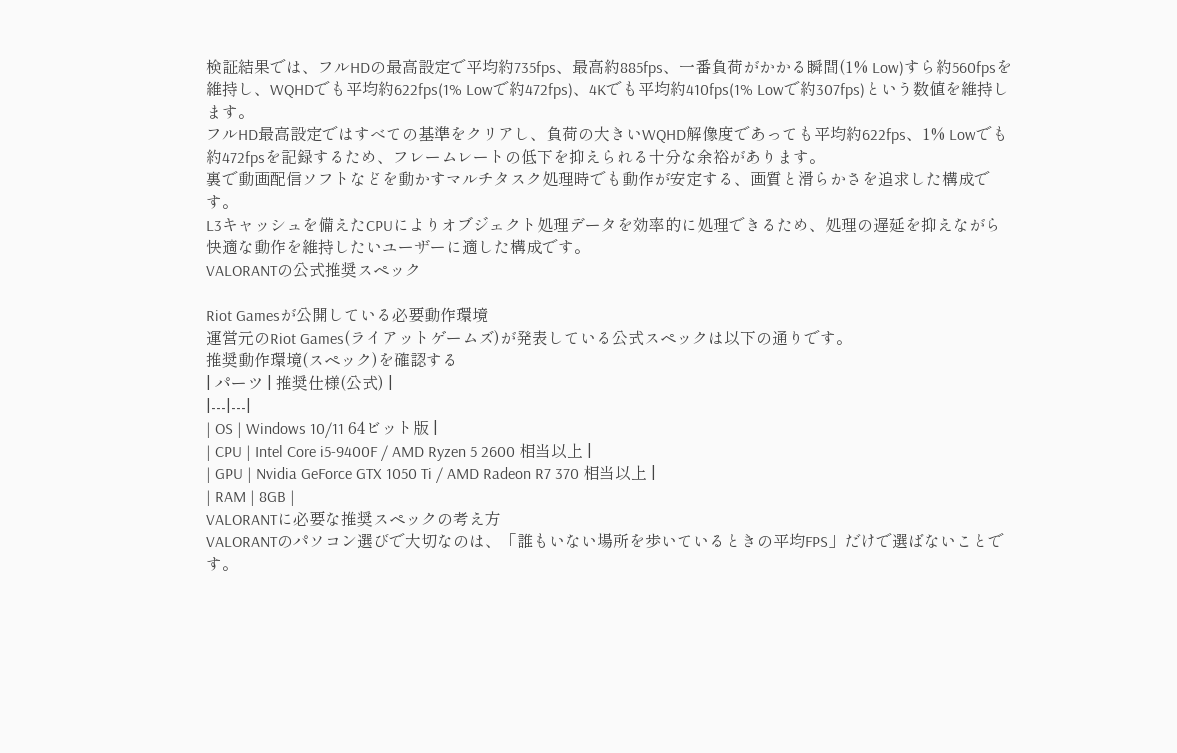検証結果では、フルHDの最高設定で平均約735fps、最高約885fps、一番負荷がかかる瞬間(1% Low)すら約560fpsを維持し、WQHDでも平均約622fps(1% Lowで約472fps)、4Kでも平均約410fps(1% Lowで約307fps)という数値を維持します。
フルHD最高設定ではすべての基準をクリアし、負荷の大きいWQHD解像度であっても平均約622fps、1% Lowでも約472fpsを記録するため、フレームレートの低下を抑えられる十分な余裕があります。
裏で動画配信ソフトなどを動かすマルチタスク処理時でも動作が安定する、画質と滑らかさを追求した構成です。
L3キャッシュを備えたCPUによりオブジェクト処理データを効率的に処理できるため、処理の遅延を抑えながら快適な動作を維持したいユーザーに適した構成です。
VALORANTの公式推奨スペック

Riot Gamesが公開している必要動作環境
運営元のRiot Games(ライアットゲームズ)が発表している公式スペックは以下の通りです。
推奨動作環境(スペック)を確認する
| パーツ | 推奨仕様(公式) |
|---|---|
| OS | Windows 10/11 64ビット版 |
| CPU | Intel Core i5-9400F / AMD Ryzen 5 2600 相当以上 |
| GPU | Nvidia GeForce GTX 1050 Ti / AMD Radeon R7 370 相当以上 |
| RAM | 8GB |
VALORANTに必要な推奨スペックの考え方
VALORANTのパソコン選びで大切なのは、「誰もいない場所を歩いているときの平均FPS」だけで選ばないことです。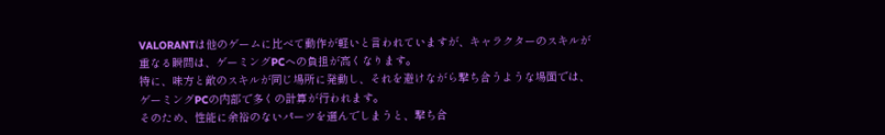VALORANTは他のゲームに比べて動作が軽いと言われていますが、キャラクターのスキルが重なる瞬間は、ゲーミングPCへの負担が高くなります。
特に、味方と敵のスキルが同じ場所に発動し、それを避けながら撃ち合うような場面では、ゲーミングPCの内部で多くの計算が行われます。
そのため、性能に余裕のないパーツを選んでしまうと、撃ち合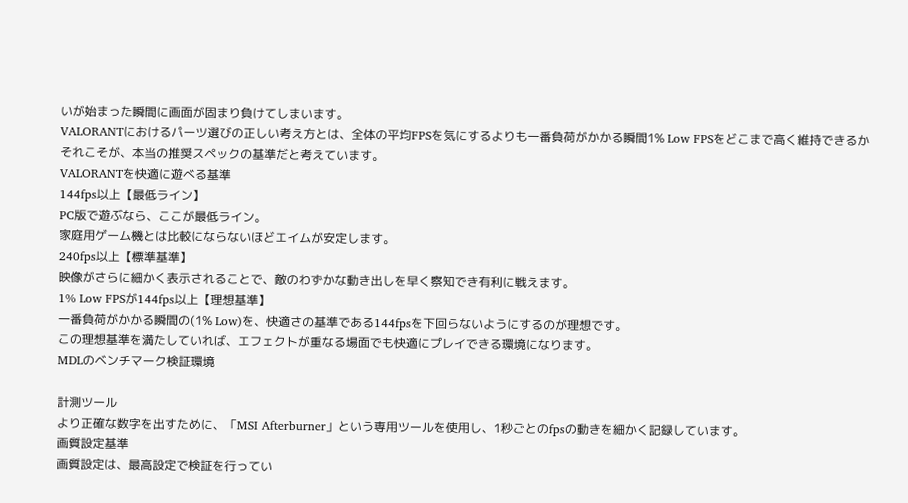いが始まった瞬間に画面が固まり負けてしまいます。
VALORANTにおけるパーツ選びの正しい考え方とは、全体の平均FPSを気にするよりも一番負荷がかかる瞬間1% Low FPSをどこまで高く維持できるかそれこそが、本当の推奨スペックの基準だと考えています。
VALORANTを快適に遊べる基準
144fps以上【最低ライン】
PC版で遊ぶなら、ここが最低ライン。
家庭用ゲーム機とは比較にならないほどエイムが安定します。
240fps以上【標準基準】
映像がさらに細かく表示されることで、敵のわずかな動き出しを早く察知でき有利に戦えます。
1% Low FPSが144fps以上【理想基準】
一番負荷がかかる瞬間の(1% Low)を、快適さの基準である144fpsを下回らないようにするのが理想です。
この理想基準を満たしていれば、エフェクトが重なる場面でも快適にプレイできる環境になります。
MDLのベンチマーク検証環境

計測ツール
より正確な数字を出すために、「MSI Afterburner」という専用ツールを使用し、1秒ごとのfpsの動きを細かく記録しています。
画質設定基準
画質設定は、最高設定で検証を行ってい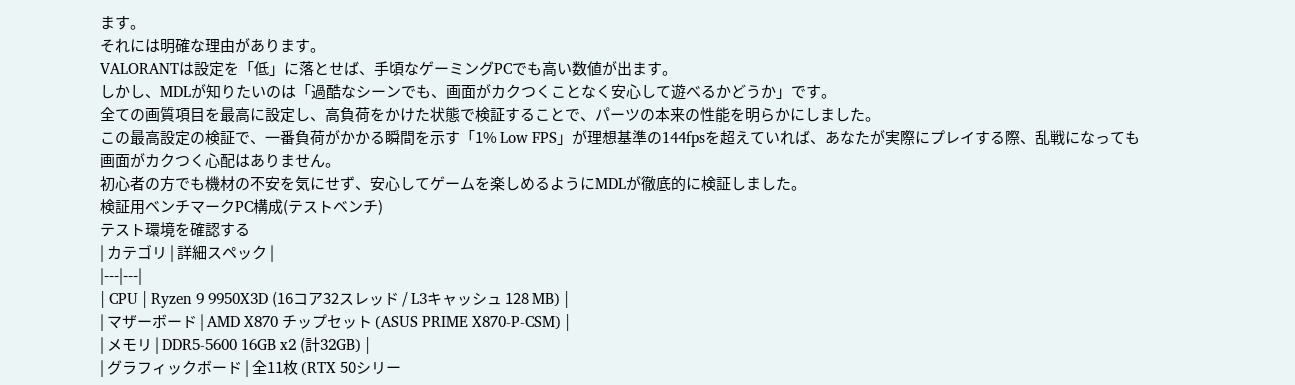ます。
それには明確な理由があります。
VALORANTは設定を「低」に落とせば、手頃なゲーミングPCでも高い数値が出ます。
しかし、MDLが知りたいのは「過酷なシーンでも、画面がカクつくことなく安心して遊べるかどうか」です。
全ての画質項目を最高に設定し、高負荷をかけた状態で検証することで、パーツの本来の性能を明らかにしました。
この最高設定の検証で、一番負荷がかかる瞬間を示す「1% Low FPS」が理想基準の144fpsを超えていれば、あなたが実際にプレイする際、乱戦になっても画面がカクつく心配はありません。
初心者の方でも機材の不安を気にせず、安心してゲームを楽しめるようにMDLが徹底的に検証しました。
検証用ベンチマークPC構成(テストベンチ)
テスト環境を確認する
| カテゴリ | 詳細スペック |
|---|---|
| CPU | Ryzen 9 9950X3D (16コア32スレッド / L3キャッシュ 128 MB) |
| マザーボード | AMD X870 チップセット (ASUS PRIME X870-P-CSM) |
| メモリ | DDR5-5600 16GB x2 (計32GB) |
| グラフィックボード | 全11枚 (RTX 50シリー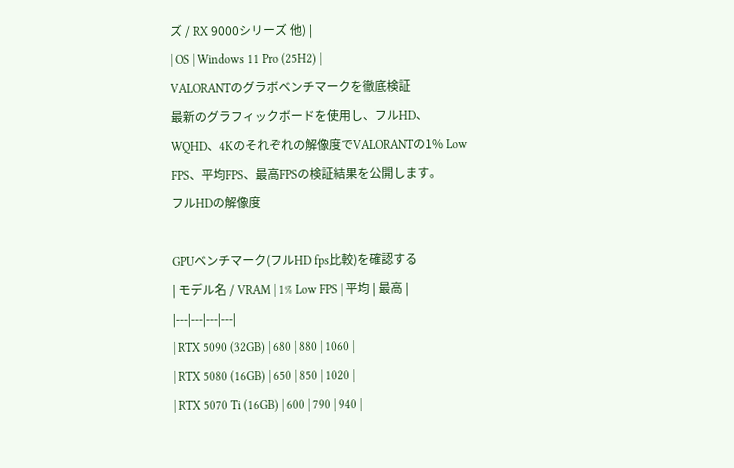ズ / RX 9000シリーズ 他) |
| OS | Windows 11 Pro (25H2) |
VALORANTのグラボベンチマークを徹底検証
最新のグラフィックボードを使用し、フルHD、WQHD、4Kのそれぞれの解像度でVALORANTの1% Low FPS、平均FPS、最高FPSの検証結果を公開します。
フルHDの解像度

GPUベンチマーク(フルHD fps比較)を確認する
| モデル名 / VRAM | 1% Low FPS | 平均 | 最高 |
|---|---|---|---|
| RTX 5090 (32GB) | 680 | 880 | 1060 |
| RTX 5080 (16GB) | 650 | 850 | 1020 |
| RTX 5070 Ti (16GB) | 600 | 790 | 940 |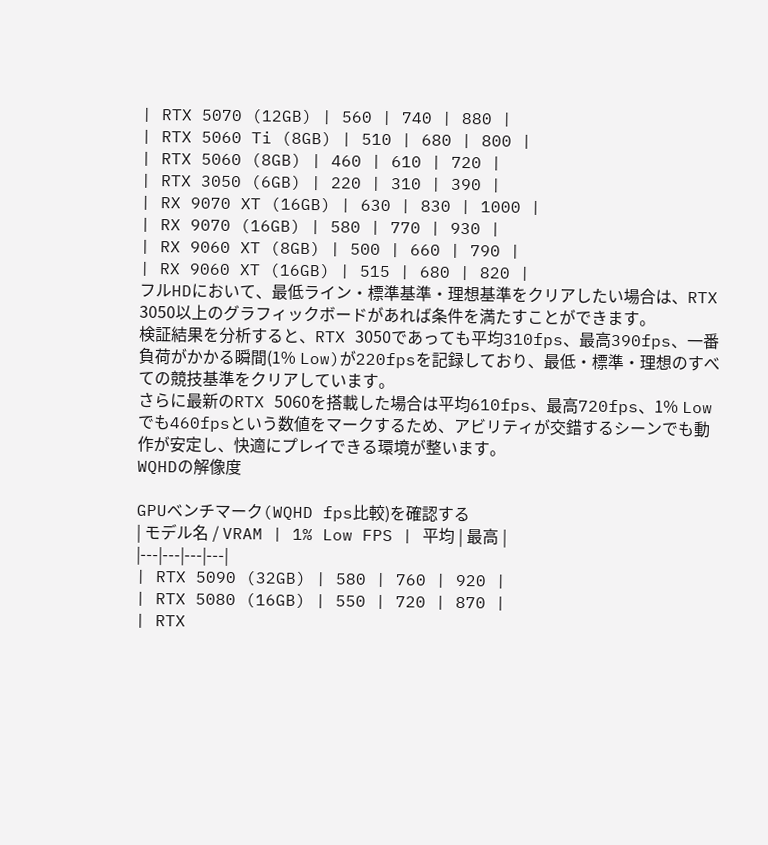| RTX 5070 (12GB) | 560 | 740 | 880 |
| RTX 5060 Ti (8GB) | 510 | 680 | 800 |
| RTX 5060 (8GB) | 460 | 610 | 720 |
| RTX 3050 (6GB) | 220 | 310 | 390 |
| RX 9070 XT (16GB) | 630 | 830 | 1000 |
| RX 9070 (16GB) | 580 | 770 | 930 |
| RX 9060 XT (8GB) | 500 | 660 | 790 |
| RX 9060 XT (16GB) | 515 | 680 | 820 |
フルHDにおいて、最低ライン・標準基準・理想基準をクリアしたい場合は、RTX 3050以上のグラフィックボードがあれば条件を満たすことができます。
検証結果を分析すると、RTX 3050であっても平均310fps、最高390fps、一番負荷がかかる瞬間(1% Low)が220fpsを記録しており、最低・標準・理想のすべての競技基準をクリアしています。
さらに最新のRTX 5060を搭載した場合は平均610fps、最高720fps、1% Lowでも460fpsという数値をマークするため、アビリティが交錯するシーンでも動作が安定し、快適にプレイできる環境が整います。
WQHDの解像度

GPUベンチマーク(WQHD fps比較)を確認する
| モデル名 / VRAM | 1% Low FPS | 平均 | 最高 |
|---|---|---|---|
| RTX 5090 (32GB) | 580 | 760 | 920 |
| RTX 5080 (16GB) | 550 | 720 | 870 |
| RTX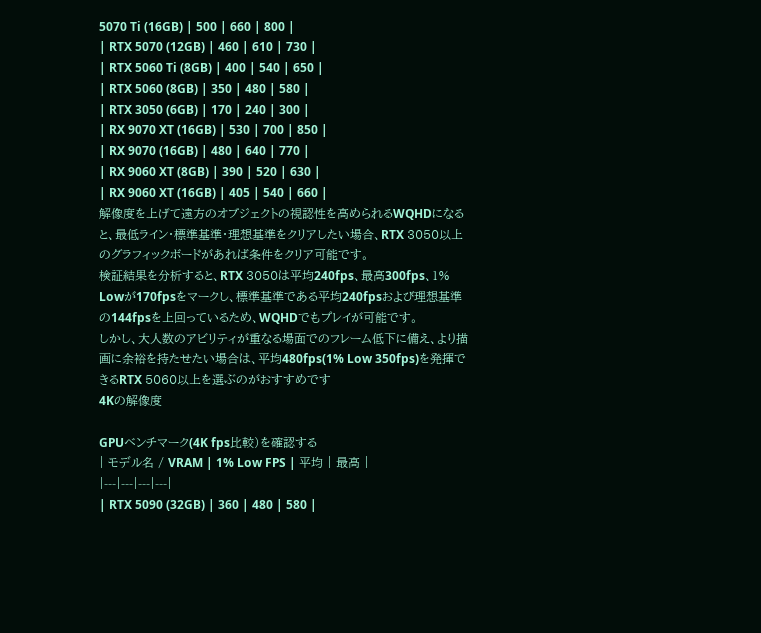5070 Ti (16GB) | 500 | 660 | 800 |
| RTX 5070 (12GB) | 460 | 610 | 730 |
| RTX 5060 Ti (8GB) | 400 | 540 | 650 |
| RTX 5060 (8GB) | 350 | 480 | 580 |
| RTX 3050 (6GB) | 170 | 240 | 300 |
| RX 9070 XT (16GB) | 530 | 700 | 850 |
| RX 9070 (16GB) | 480 | 640 | 770 |
| RX 9060 XT (8GB) | 390 | 520 | 630 |
| RX 9060 XT (16GB) | 405 | 540 | 660 |
解像度を上げて遠方のオブジェクトの視認性を高められるWQHDになると、最低ライン・標準基準・理想基準をクリアしたい場合、RTX 3050以上のグラフィックボードがあれば条件をクリア可能です。
検証結果を分析すると、RTX 3050は平均240fps、最高300fps、1% Lowが170fpsをマークし、標準基準である平均240fpsおよび理想基準の144fpsを上回っているため、WQHDでもプレイが可能です。
しかし、大人数のアビリティが重なる場面でのフレーム低下に備え、より描画に余裕を持たせたい場合は、平均480fps(1% Low 350fps)を発揮できるRTX 5060以上を選ぶのがおすすめです
4Kの解像度

GPUベンチマーク(4K fps比較)を確認する
| モデル名 / VRAM | 1% Low FPS | 平均 | 最高 |
|---|---|---|---|
| RTX 5090 (32GB) | 360 | 480 | 580 |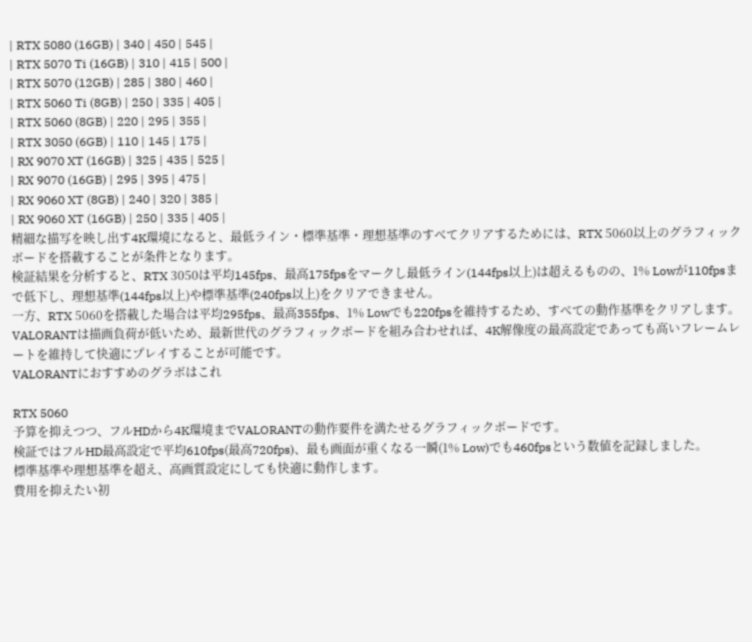| RTX 5080 (16GB) | 340 | 450 | 545 |
| RTX 5070 Ti (16GB) | 310 | 415 | 500 |
| RTX 5070 (12GB) | 285 | 380 | 460 |
| RTX 5060 Ti (8GB) | 250 | 335 | 405 |
| RTX 5060 (8GB) | 220 | 295 | 355 |
| RTX 3050 (6GB) | 110 | 145 | 175 |
| RX 9070 XT (16GB) | 325 | 435 | 525 |
| RX 9070 (16GB) | 295 | 395 | 475 |
| RX 9060 XT (8GB) | 240 | 320 | 385 |
| RX 9060 XT (16GB) | 250 | 335 | 405 |
精細な描写を映し出す4K環境になると、最低ライン・標準基準・理想基準のすべてクリアするためには、RTX 5060以上のグラフィックボードを搭載することが条件となります。
検証結果を分析すると、RTX 3050は平均145fps、最高175fpsをマークし最低ライン(144fps以上)は超えるものの、1% Lowが110fpsまで低下し、理想基準(144fps以上)や標準基準(240fps以上)をクリアできません。
一方、RTX 5060を搭載した場合は平均295fps、最高355fps、1% Lowでも220fpsを維持するため、すべての動作基準をクリアします。
VALORANTは描画負荷が低いため、最新世代のグラフィックボードを組み合わせれば、4K解像度の最高設定であっても高いフレームレートを維持して快適にプレイすることが可能です。
VALORANTにおすすめのグラボはこれ

RTX 5060
予算を抑えつつ、フルHDから4K環境までVALORANTの動作要件を満たせるグラフィックボードです。
検証ではフルHD最高設定で平均610fps(最高720fps)、最も画面が重くなる一瞬(1% Low)でも460fpsという数値を記録しました。
標準基準や理想基準を超え、高画質設定にしても快適に動作します。
費用を抑えたい初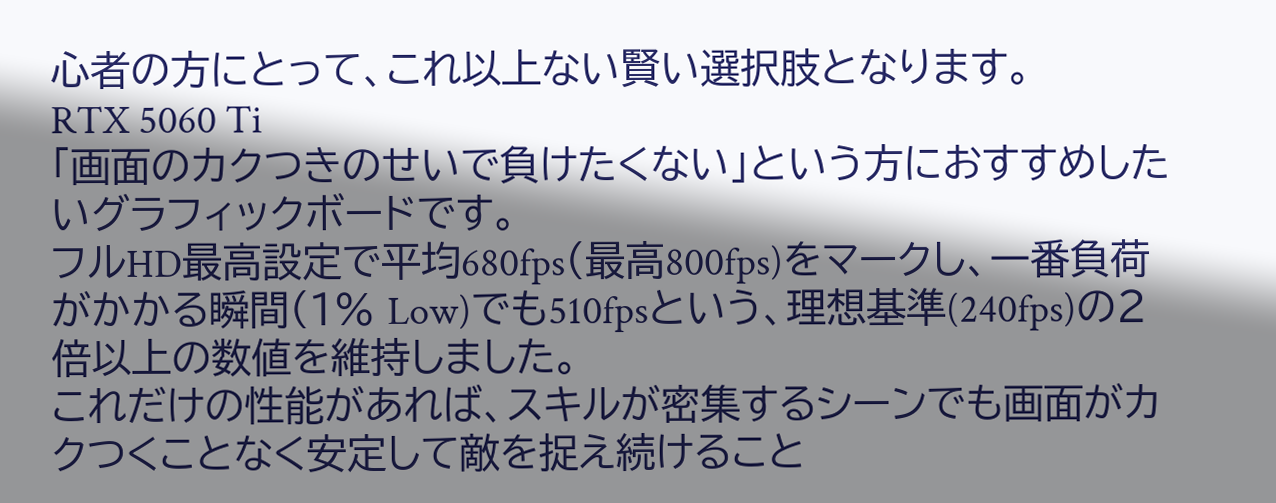心者の方にとって、これ以上ない賢い選択肢となります。
RTX 5060 Ti
「画面のカクつきのせいで負けたくない」という方におすすめしたいグラフィックボードです。
フルHD最高設定で平均680fps(最高800fps)をマークし、一番負荷がかかる瞬間(1% Low)でも510fpsという、理想基準(240fps)の2倍以上の数値を維持しました。
これだけの性能があれば、スキルが密集するシーンでも画面がカクつくことなく安定して敵を捉え続けること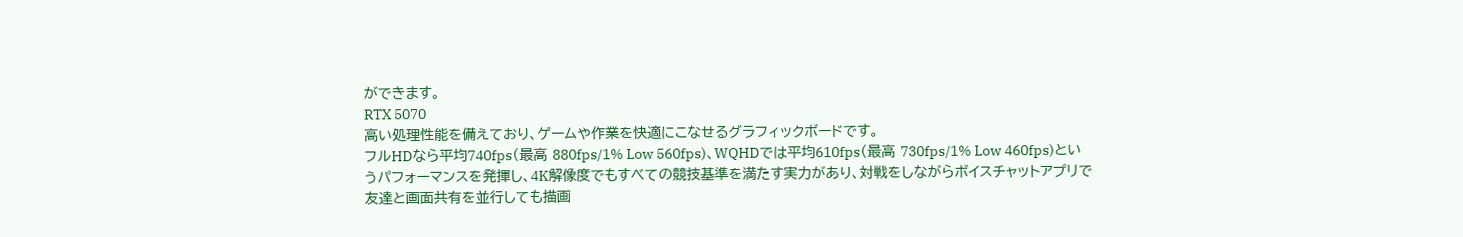ができます。
RTX 5070
高い処理性能を備えており、ゲームや作業を快適にこなせるグラフィックボードです。
フルHDなら平均740fps(最高 880fps/1% Low 560fps)、WQHDでは平均610fps(最高 730fps/1% Low 460fps)というパフォーマンスを発揮し、4K解像度でもすべての競技基準を満たす実力があり、対戦をしながらボイスチャットアプリで友達と画面共有を並行しても描画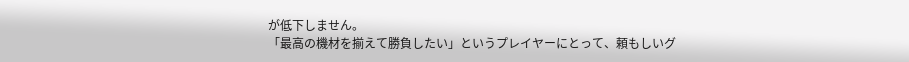が低下しません。
「最高の機材を揃えて勝負したい」というプレイヤーにとって、頼もしいグ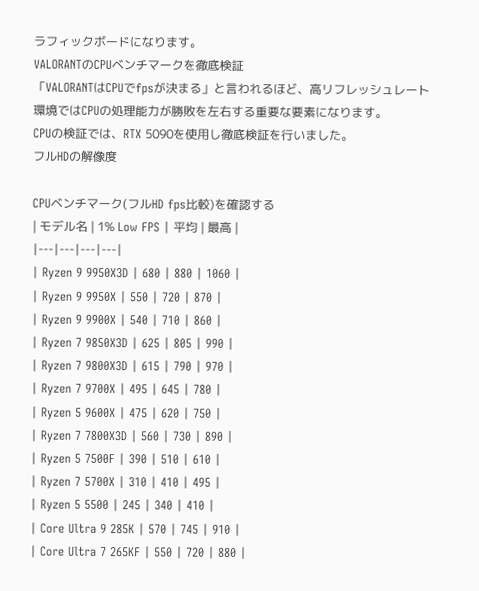ラフィックボードになります。
VALORANTのCPUベンチマークを徹底検証
「VALORANTはCPUでfpsが決まる」と言われるほど、高リフレッシュレート環境ではCPUの処理能力が勝敗を左右する重要な要素になります。
CPUの検証では、RTX 5090を使用し徹底検証を行いました。
フルHDの解像度

CPUベンチマーク(フルHD fps比較)を確認する
| モデル名 | 1% Low FPS | 平均 | 最高 |
|---|---|---|---|
| Ryzen 9 9950X3D | 680 | 880 | 1060 |
| Ryzen 9 9950X | 550 | 720 | 870 |
| Ryzen 9 9900X | 540 | 710 | 860 |
| Ryzen 7 9850X3D | 625 | 805 | 990 |
| Ryzen 7 9800X3D | 615 | 790 | 970 |
| Ryzen 7 9700X | 495 | 645 | 780 |
| Ryzen 5 9600X | 475 | 620 | 750 |
| Ryzen 7 7800X3D | 560 | 730 | 890 |
| Ryzen 5 7500F | 390 | 510 | 610 |
| Ryzen 7 5700X | 310 | 410 | 495 |
| Ryzen 5 5500 | 245 | 340 | 410 |
| Core Ultra 9 285K | 570 | 745 | 910 |
| Core Ultra 7 265KF | 550 | 720 | 880 |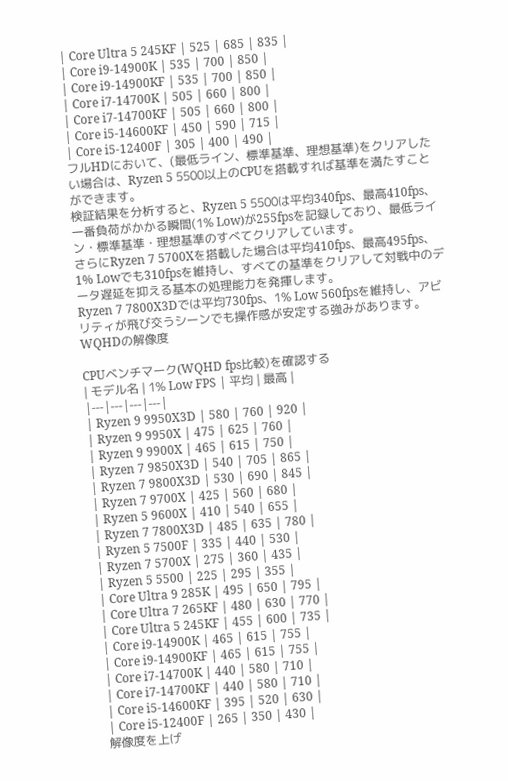| Core Ultra 5 245KF | 525 | 685 | 835 |
| Core i9-14900K | 535 | 700 | 850 |
| Core i9-14900KF | 535 | 700 | 850 |
| Core i7-14700K | 505 | 660 | 800 |
| Core i7-14700KF | 505 | 660 | 800 |
| Core i5-14600KF | 450 | 590 | 715 |
| Core i5-12400F | 305 | 400 | 490 |
フルHDにおいて、(最低ライン、標準基準、理想基準)をクリアしたい場合は、Ryzen 5 5500以上のCPUを搭載すれば基準を満たすことができます。
検証結果を分析すると、Ryzen 5 5500は平均340fps、最高410fps、一番負荷がかかる瞬間(1% Low)が255fpsを記録しており、最低ライン・標準基準・理想基準のすべてクリアしています。
さらにRyzen 7 5700Xを搭載した場合は平均410fps、最高495fps、1% Lowでも310fpsを維持し、すべての基準をクリアして対戦中のデータ遅延を抑える基本の処理能力を発揮します。
Ryzen 7 7800X3Dでは平均730fps、1% Low 560fpsを維持し、アビリティが飛び交うシーンでも操作感が安定する強みがあります。
WQHDの解像度

CPUベンチマーク(WQHD fps比較)を確認する
| モデル名 | 1% Low FPS | 平均 | 最高 |
|---|---|---|---|
| Ryzen 9 9950X3D | 580 | 760 | 920 |
| Ryzen 9 9950X | 475 | 625 | 760 |
| Ryzen 9 9900X | 465 | 615 | 750 |
| Ryzen 7 9850X3D | 540 | 705 | 865 |
| Ryzen 7 9800X3D | 530 | 690 | 845 |
| Ryzen 7 9700X | 425 | 560 | 680 |
| Ryzen 5 9600X | 410 | 540 | 655 |
| Ryzen 7 7800X3D | 485 | 635 | 780 |
| Ryzen 5 7500F | 335 | 440 | 530 |
| Ryzen 7 5700X | 275 | 360 | 435 |
| Ryzen 5 5500 | 225 | 295 | 355 |
| Core Ultra 9 285K | 495 | 650 | 795 |
| Core Ultra 7 265KF | 480 | 630 | 770 |
| Core Ultra 5 245KF | 455 | 600 | 735 |
| Core i9-14900K | 465 | 615 | 755 |
| Core i9-14900KF | 465 | 615 | 755 |
| Core i7-14700K | 440 | 580 | 710 |
| Core i7-14700KF | 440 | 580 | 710 |
| Core i5-14600KF | 395 | 520 | 630 |
| Core i5-12400F | 265 | 350 | 430 |
解像度を上げ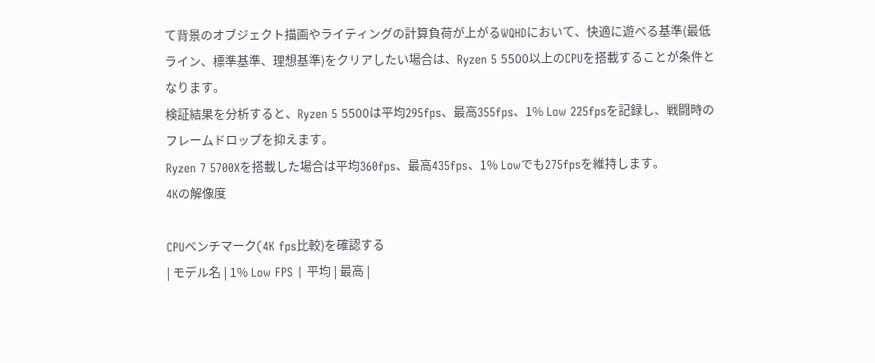て背景のオブジェクト描画やライティングの計算負荷が上がるWQHDにおいて、快適に遊べる基準(最低ライン、標準基準、理想基準)をクリアしたい場合は、Ryzen 5 5500以上のCPUを搭載することが条件となります。
検証結果を分析すると、Ryzen 5 5500は平均295fps、最高355fps、1% Low 225fpsを記録し、戦闘時のフレームドロップを抑えます。
Ryzen 7 5700Xを搭載した場合は平均360fps、最高435fps、1% Lowでも275fpsを維持します。
4Kの解像度

CPUベンチマーク(4K fps比較)を確認する
| モデル名 | 1% Low FPS | 平均 | 最高 |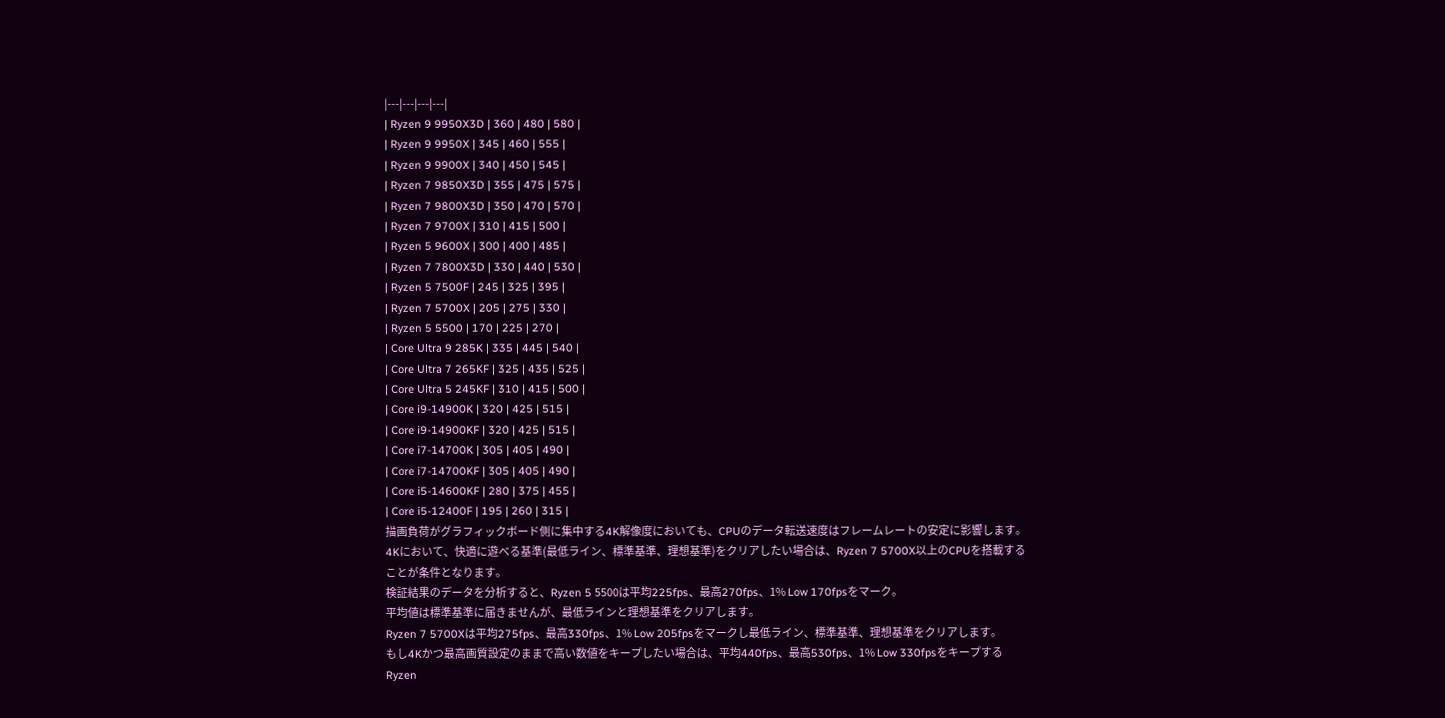|---|---|---|---|
| Ryzen 9 9950X3D | 360 | 480 | 580 |
| Ryzen 9 9950X | 345 | 460 | 555 |
| Ryzen 9 9900X | 340 | 450 | 545 |
| Ryzen 7 9850X3D | 355 | 475 | 575 |
| Ryzen 7 9800X3D | 350 | 470 | 570 |
| Ryzen 7 9700X | 310 | 415 | 500 |
| Ryzen 5 9600X | 300 | 400 | 485 |
| Ryzen 7 7800X3D | 330 | 440 | 530 |
| Ryzen 5 7500F | 245 | 325 | 395 |
| Ryzen 7 5700X | 205 | 275 | 330 |
| Ryzen 5 5500 | 170 | 225 | 270 |
| Core Ultra 9 285K | 335 | 445 | 540 |
| Core Ultra 7 265KF | 325 | 435 | 525 |
| Core Ultra 5 245KF | 310 | 415 | 500 |
| Core i9-14900K | 320 | 425 | 515 |
| Core i9-14900KF | 320 | 425 | 515 |
| Core i7-14700K | 305 | 405 | 490 |
| Core i7-14700KF | 305 | 405 | 490 |
| Core i5-14600KF | 280 | 375 | 455 |
| Core i5-12400F | 195 | 260 | 315 |
描画負荷がグラフィックボード側に集中する4K解像度においても、CPUのデータ転送速度はフレームレートの安定に影響します。
4Kにおいて、快適に遊べる基準(最低ライン、標準基準、理想基準)をクリアしたい場合は、Ryzen 7 5700X以上のCPUを搭載することが条件となります。
検証結果のデータを分析すると、Ryzen 5 5500は平均225fps、最高270fps、1% Low 170fpsをマーク。
平均値は標準基準に届きませんが、最低ラインと理想基準をクリアします。
Ryzen 7 5700Xは平均275fps、最高330fps、1% Low 205fpsをマークし最低ライン、標準基準、理想基準をクリアします。
もし4Kかつ最高画質設定のままで高い数値をキープしたい場合は、平均440fps、最高530fps、1% Low 330fpsをキープするRyzen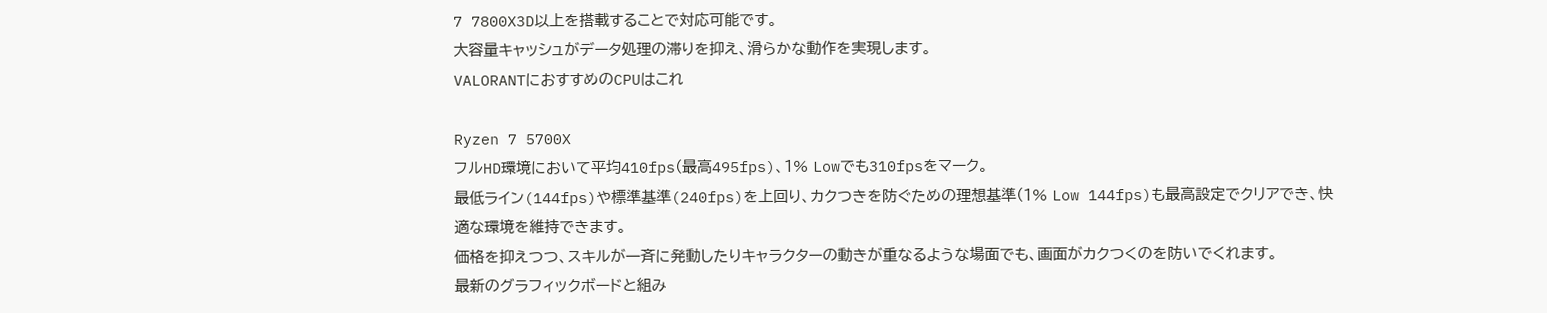7 7800X3D以上を搭載することで対応可能です。
大容量キャッシュがデータ処理の滞りを抑え、滑らかな動作を実現します。
VALORANTにおすすめのCPUはこれ

Ryzen 7 5700X
フルHD環境において平均410fps(最高495fps)、1% Lowでも310fpsをマーク。
最低ライン(144fps)や標準基準(240fps)を上回り、カクつきを防ぐための理想基準(1% Low 144fps)も最高設定でクリアでき、快適な環境を維持できます。
価格を抑えつつ、スキルが一斉に発動したりキャラクターの動きが重なるような場面でも、画面がカクつくのを防いでくれます。
最新のグラフィックボードと組み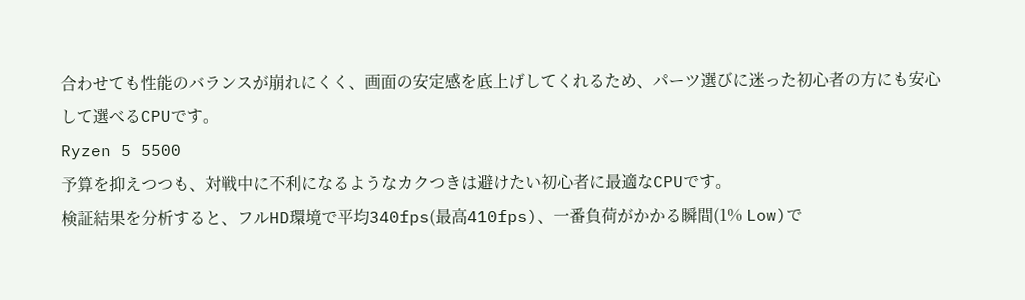合わせても性能のバランスが崩れにくく、画面の安定感を底上げしてくれるため、パーツ選びに迷った初心者の方にも安心して選べるCPUです。
Ryzen 5 5500
予算を抑えつつも、対戦中に不利になるようなカクつきは避けたい初心者に最適なCPUです。
検証結果を分析すると、フルHD環境で平均340fps(最高410fps)、一番負荷がかかる瞬間(1% Low)で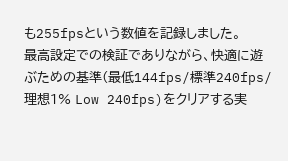も255fpsという数値を記録しました。
最高設定での検証でありながら、快適に遊ぶための基準(最低144fps/標準240fps/理想1% Low 240fps)をクリアする実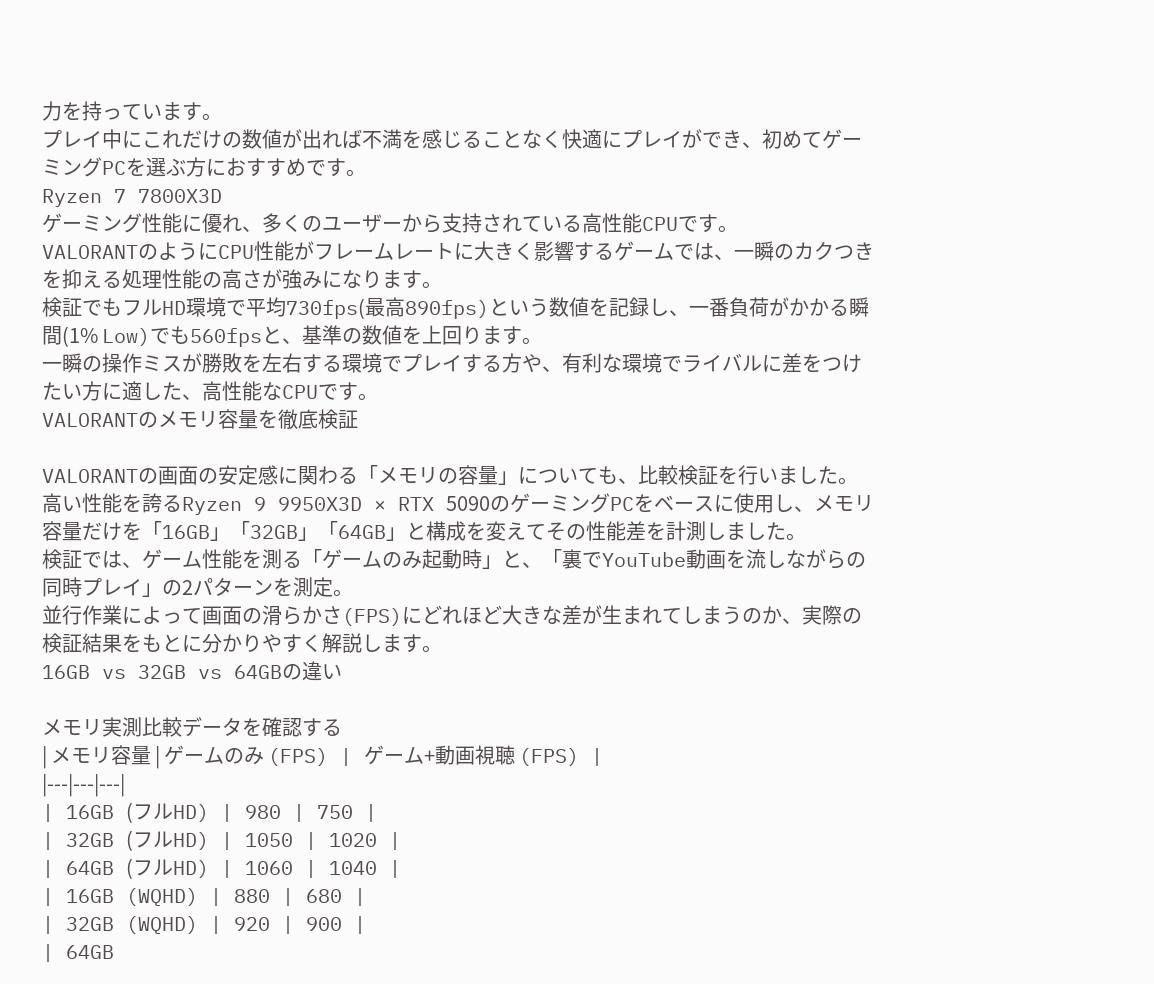力を持っています。
プレイ中にこれだけの数値が出れば不満を感じることなく快適にプレイができ、初めてゲーミングPCを選ぶ方におすすめです。
Ryzen 7 7800X3D
ゲーミング性能に優れ、多くのユーザーから支持されている高性能CPUです。
VALORANTのようにCPU性能がフレームレートに大きく影響するゲームでは、一瞬のカクつきを抑える処理性能の高さが強みになります。
検証でもフルHD環境で平均730fps(最高890fps)という数値を記録し、一番負荷がかかる瞬間(1% Low)でも560fpsと、基準の数値を上回ります。
一瞬の操作ミスが勝敗を左右する環境でプレイする方や、有利な環境でライバルに差をつけたい方に適した、高性能なCPUです。
VALORANTのメモリ容量を徹底検証

VALORANTの画面の安定感に関わる「メモリの容量」についても、比較検証を行いました。
高い性能を誇るRyzen 9 9950X3D × RTX 5090のゲーミングPCをベースに使用し、メモリ容量だけを「16GB」「32GB」「64GB」と構成を変えてその性能差を計測しました。
検証では、ゲーム性能を測る「ゲームのみ起動時」と、「裏でYouTube動画を流しながらの同時プレイ」の2パターンを測定。
並行作業によって画面の滑らかさ(FPS)にどれほど大きな差が生まれてしまうのか、実際の検証結果をもとに分かりやすく解説します。
16GB vs 32GB vs 64GBの違い

メモリ実測比較データを確認する
| メモリ容量 | ゲームのみ (FPS) | ゲーム+動画視聴 (FPS) |
|---|---|---|
| 16GB (フルHD) | 980 | 750 |
| 32GB (フルHD) | 1050 | 1020 |
| 64GB (フルHD) | 1060 | 1040 |
| 16GB (WQHD) | 880 | 680 |
| 32GB (WQHD) | 920 | 900 |
| 64GB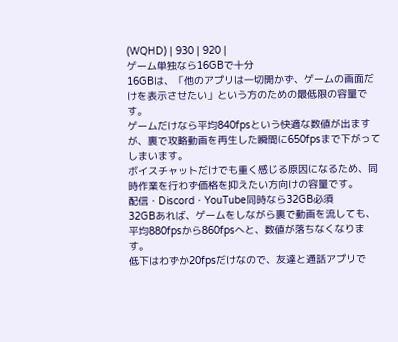(WQHD) | 930 | 920 |
ゲーム単独なら16GBで十分
16GBは、「他のアプリは一切開かず、ゲームの画面だけを表示させたい」という方のための最低限の容量です。
ゲームだけなら平均840fpsという快適な数値が出ますが、裏で攻略動画を再生した瞬間に650fpsまで下がってしまいます。
ボイスチャットだけでも重く感じる原因になるため、同時作業を行わず価格を抑えたい方向けの容量です。
配信・Discord・YouTube同時なら32GB必須
32GBあれば、ゲームをしながら裏で動画を流しても、平均880fpsから860fpsへと、数値が落ちなくなります。
低下はわずか20fpsだけなので、友達と通話アプリで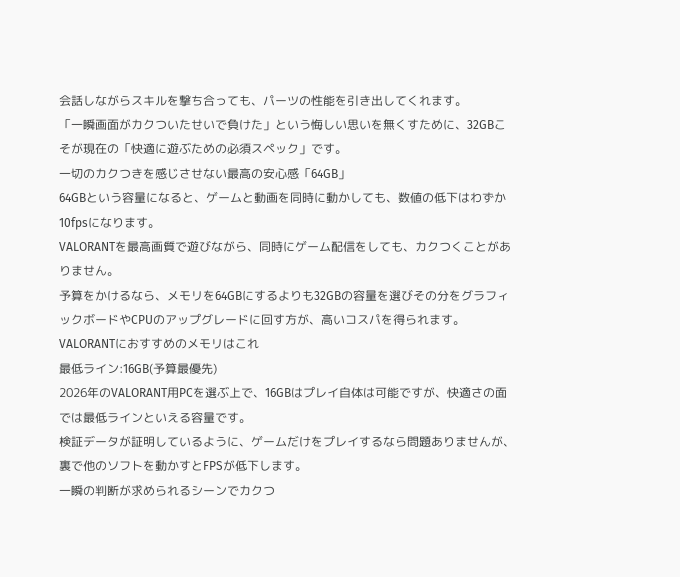会話しながらスキルを撃ち合っても、パーツの性能を引き出してくれます。
「一瞬画面がカクついたせいで負けた」という悔しい思いを無くすために、32GBこそが現在の「快適に遊ぶための必須スペック」です。
一切のカクつきを感じさせない最高の安心感「64GB」
64GBという容量になると、ゲームと動画を同時に動かしても、数値の低下はわずか10fpsになります。
VALORANTを最高画質で遊びながら、同時にゲーム配信をしても、カクつくことがありません。
予算をかけるなら、メモリを64GBにするよりも32GBの容量を選びその分をグラフィックボードやCPUのアップグレードに回す方が、高いコスパを得られます。
VALORANTにおすすめのメモリはこれ
最低ライン:16GB(予算最優先)
2026年のVALORANT用PCを選ぶ上で、16GBはプレイ自体は可能ですが、快適さの面では最低ラインといえる容量です。
検証データが証明しているように、ゲームだけをプレイするなら問題ありませんが、裏で他のソフトを動かすとFPSが低下します。
一瞬の判断が求められるシーンでカクつ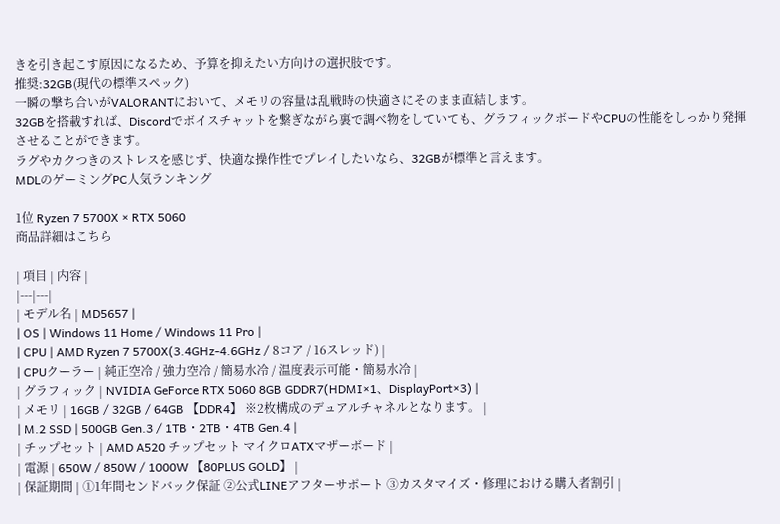きを引き起こす原因になるため、予算を抑えたい方向けの選択肢です。
推奨:32GB(現代の標準スペック)
一瞬の撃ち合いがVALORANTにおいて、メモリの容量は乱戦時の快適さにそのまま直結します。
32GBを搭載すれば、Discordでボイスチャットを繋ぎながら裏で調べ物をしていても、グラフィックボードやCPUの性能をしっかり発揮させることができます。
ラグやカクつきのストレスを感じず、快適な操作性でプレイしたいなら、32GBが標準と言えます。
MDLのゲーミングPC人気ランキング

1位 Ryzen 7 5700X × RTX 5060
商品詳細はこちら

| 項目 | 内容 |
|---|---|
| モデル名 | MD5657 |
| OS | Windows 11 Home / Windows 11 Pro |
| CPU | AMD Ryzen 7 5700X(3.4GHz-4.6GHz / 8コア / 16スレッド) |
| CPUクーラー | 純正空冷 / 強力空冷 / 簡易水冷 / 温度表示可能・簡易水冷 |
| グラフィック | NVIDIA GeForce RTX 5060 8GB GDDR7(HDMI×1、DisplayPort×3) |
| メモリ | 16GB / 32GB / 64GB 【DDR4】 ※2枚構成のデュアルチャネルとなります。 |
| M.2 SSD | 500GB Gen.3 / 1TB・2TB・4TB Gen.4 |
| チップセット | AMD A520 チップセット マイクロATXマザーボード |
| 電源 | 650W / 850W / 1000W 【80PLUS GOLD】 |
| 保証期間 | ①1年間センドバック保証 ②公式LINEアフターサポート ③カスタマイズ・修理における購入者割引 |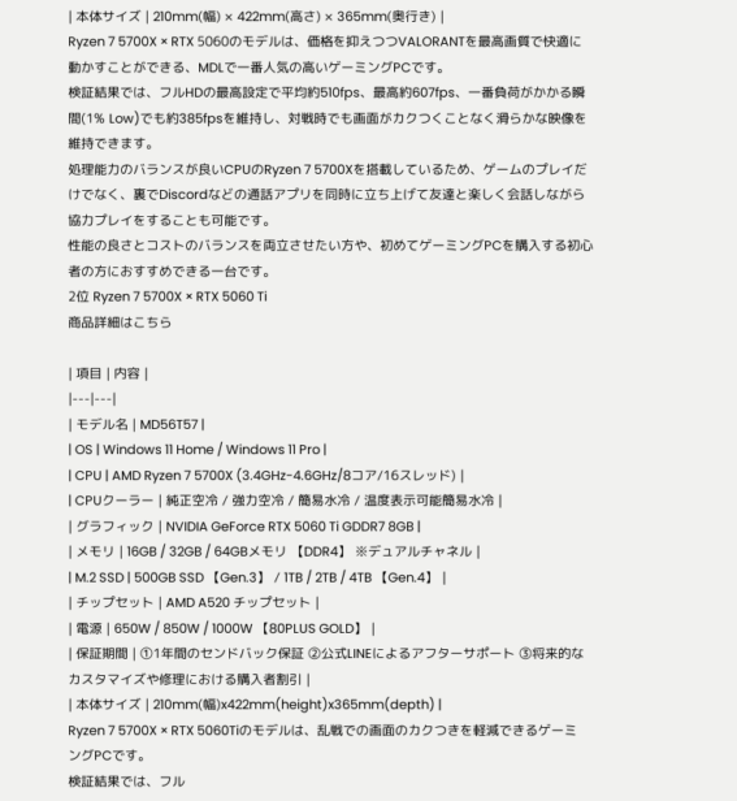| 本体サイズ | 210mm(幅) × 422mm(高さ) × 365mm(奥行き) |
Ryzen 7 5700X × RTX 5060のモデルは、価格を抑えつつVALORANTを最高画質で快適に動かすことができる、MDLで一番人気の高いゲーミングPCです。
検証結果では、フルHDの最高設定で平均約510fps、最高約607fps、一番負荷がかかる瞬間(1% Low)でも約385fpsを維持し、対戦時でも画面がカクつくことなく滑らかな映像を維持できます。
処理能力のバランスが良いCPUのRyzen 7 5700Xを搭載しているため、ゲームのプレイだけでなく、裏でDiscordなどの通話アプリを同時に立ち上げて友達と楽しく会話しながら協力プレイをすることも可能です。
性能の良さとコストのバランスを両立させたい方や、初めてゲーミングPCを購入する初心者の方におすすめできる一台です。
2位 Ryzen 7 5700X × RTX 5060 Ti
商品詳細はこちら

| 項目 | 内容 |
|---|---|
| モデル名 | MD56T57 |
| OS | Windows 11 Home / Windows 11 Pro |
| CPU | AMD Ryzen 7 5700X (3.4GHz-4.6GHz/8コア/16スレッド) |
| CPUクーラー | 純正空冷 / 強力空冷 / 簡易水冷 / 温度表示可能簡易水冷 |
| グラフィック | NVIDIA GeForce RTX 5060 Ti GDDR7 8GB |
| メモリ | 16GB / 32GB / 64GBメモリ 【DDR4】 ※デュアルチャネル |
| M.2 SSD | 500GB SSD 【Gen.3】 / 1TB / 2TB / 4TB 【Gen.4】 |
| チップセット | AMD A520 チップセット |
| 電源 | 650W / 850W / 1000W 【80PLUS GOLD】 |
| 保証期間 | ①1年間のセンドバック保証 ②公式LINEによるアフターサポート ③将来的なカスタマイズや修理における購入者割引 |
| 本体サイズ | 210mm(幅)x422mm(height)x365mm(depth) |
Ryzen 7 5700X × RTX 5060Tiのモデルは、乱戦での画面のカクつきを軽減できるゲーミングPCです。
検証結果では、フル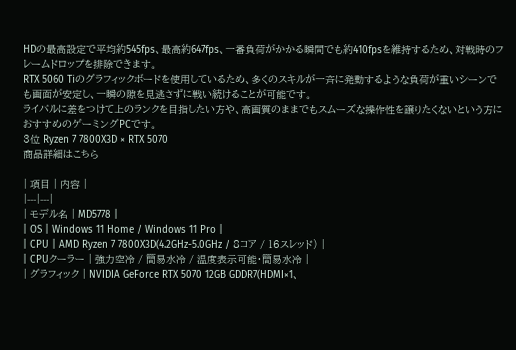HDの最高設定で平均約545fps、最高約647fps、一番負荷がかかる瞬間でも約410fpsを維持するため、対戦時のフレームドロップを排除できます。
RTX 5060 Tiのグラフィックボードを使用しているため、多くのスキルが一斉に発動するような負荷が重いシーンでも画面が安定し、一瞬の隙を見逃さずに戦い続けることが可能です。
ライバルに差をつけて上のランクを目指したい方や、高画質のままでもスムーズな操作性を譲りたくないという方におすすめのゲーミングPCです。
3位 Ryzen 7 7800X3D × RTX 5070
商品詳細はこちら

| 項目 | 内容 |
|---|---|
| モデル名 | MD5778 |
| OS | Windows 11 Home / Windows 11 Pro |
| CPU | AMD Ryzen 7 7800X3D(4.2GHz-5.0GHz / 8コア / 16スレッド) |
| CPUクーラー | 強力空冷 / 簡易水冷 / 温度表示可能・簡易水冷 |
| グラフィック | NVIDIA GeForce RTX 5070 12GB GDDR7(HDMI×1、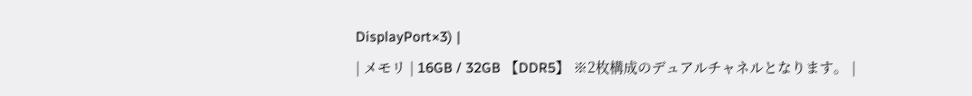DisplayPort×3) |
| メモリ | 16GB / 32GB 【DDR5】 ※2枚構成のデュアルチャネルとなります。 |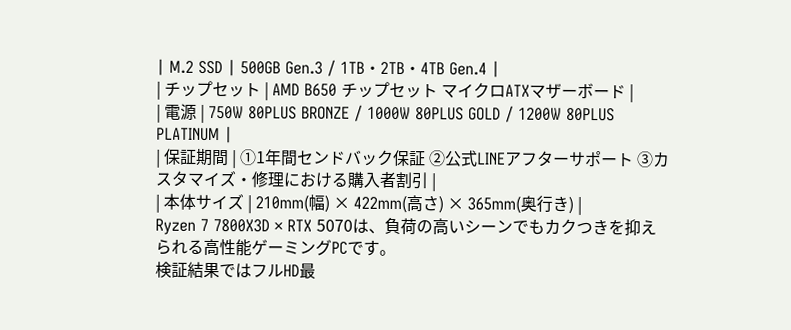| M.2 SSD | 500GB Gen.3 / 1TB・2TB・4TB Gen.4 |
| チップセット | AMD B650 チップセット マイクロATXマザーボード |
| 電源 | 750W 80PLUS BRONZE / 1000W 80PLUS GOLD / 1200W 80PLUS PLATINUM |
| 保証期間 | ①1年間センドバック保証 ②公式LINEアフターサポート ③カスタマイズ・修理における購入者割引 |
| 本体サイズ | 210mm(幅) × 422mm(高さ) × 365mm(奥行き) |
Ryzen 7 7800X3D × RTX 5070は、負荷の高いシーンでもカクつきを抑えられる高性能ゲーミングPCです。
検証結果ではフルHD最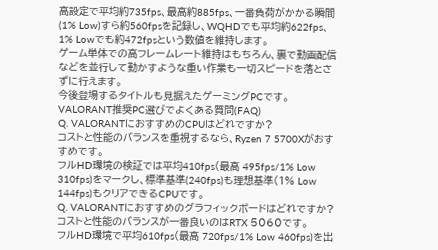高設定で平均約735fps、最高約885fps、一番負荷がかかる瞬間(1% Low)すら約560fpsを記録し、WQHDでも平均約622fps、1% Lowでも約472fpsという数値を維持します。
ゲーム単体での高フレームレート維持はもちろん、裏で動画配信などを並行して動かすような重い作業も一切スピードを落とさずに行えます。
今後登場するタイトルも見据えたゲーミングPCです。
VALORANT推奨PC選びでよくある質問(FAQ)
Q. VALORANTにおすすめのCPUはどれですか?
コストと性能のバランスを重視するなら、Ryzen 7 5700Xがおすすめです。
フルHD環境の検証では平均410fps(最高 495fps/1% Low 310fps)をマークし、標準基準(240fps)も理想基準(1% Low 144fps)もクリアできるCPUです。
Q. VALORANTにおすすめのグラフィックボードはどれですか?
コストと性能のバランスが一番良いのはRTX 5060です。
フルHD環境で平均610fps(最高 720fps/1% Low 460fps)を出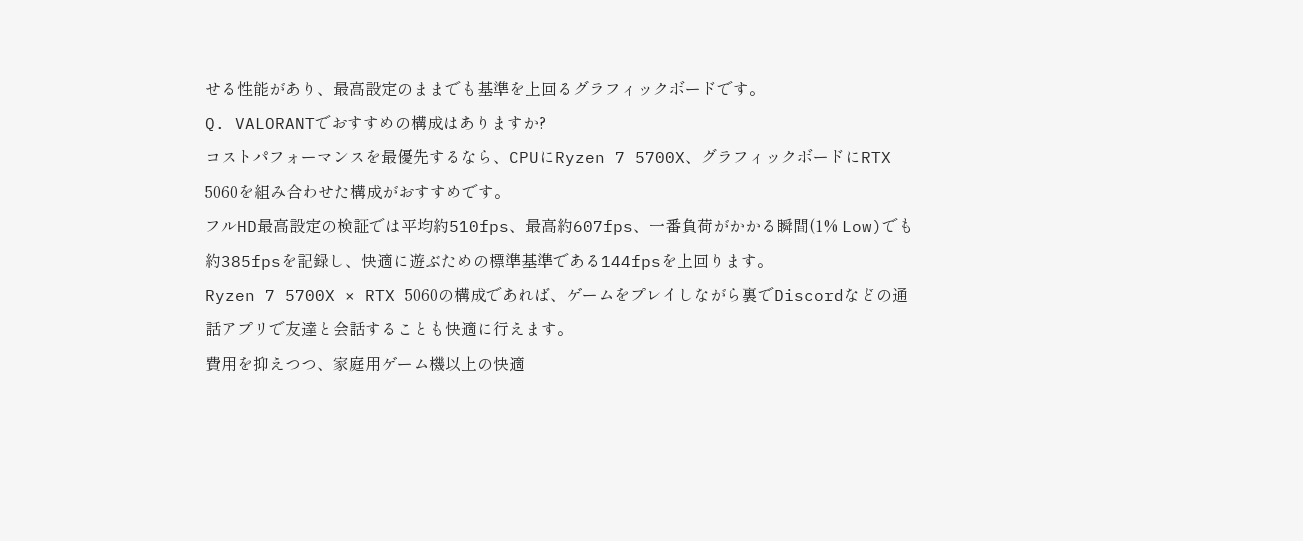せる性能があり、最高設定のままでも基準を上回るグラフィックボードです。
Q. VALORANTでおすすめの構成はありますか?
コストパフォーマンスを最優先するなら、CPUにRyzen 7 5700X、グラフィックボードにRTX 5060を組み合わせた構成がおすすめです。
フルHD最高設定の検証では平均約510fps、最高約607fps、一番負荷がかかる瞬間(1% Low)でも約385fpsを記録し、快適に遊ぶための標準基準である144fpsを上回ります。
Ryzen 7 5700X × RTX 5060の構成であれば、ゲームをプレイしながら裏でDiscordなどの通話アプリで友達と会話することも快適に行えます。
費用を抑えつつ、家庭用ゲーム機以上の快適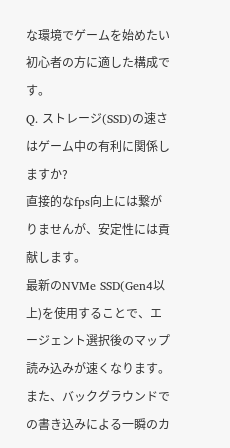な環境でゲームを始めたい初心者の方に適した構成です。
Q. ストレージ(SSD)の速さはゲーム中の有利に関係しますか?
直接的なfps向上には繋がりませんが、安定性には貢献します。
最新のNVMe SSD(Gen4以上)を使用することで、エージェント選択後のマップ読み込みが速くなります。
また、バックグラウンドでの書き込みによる一瞬のカ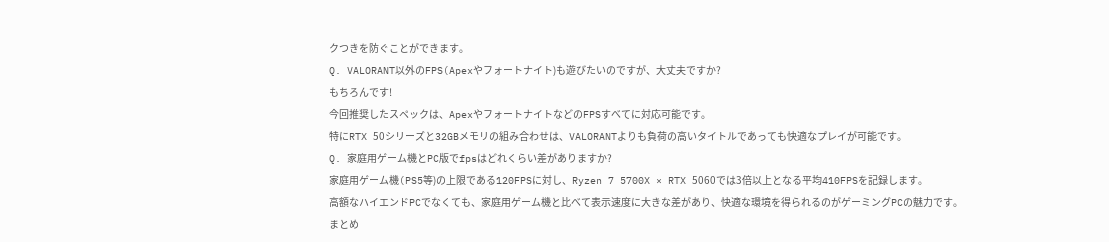クつきを防ぐことができます。
Q. VALORANT以外のFPS(Apexやフォートナイト)も遊びたいのですが、大丈夫ですか?
もちろんです!
今回推奨したスペックは、ApexやフォートナイトなどのFPSすべてに対応可能です。
特にRTX 50シリーズと32GBメモリの組み合わせは、VALORANTよりも負荷の高いタイトルであっても快適なプレイが可能です。
Q. 家庭用ゲーム機とPC版でfpsはどれくらい差がありますか?
家庭用ゲーム機(PS5等)の上限である120FPSに対し、Ryzen 7 5700X × RTX 5060では3倍以上となる平均410FPSを記録します。
高額なハイエンドPCでなくても、家庭用ゲーム機と比べて表示速度に大きな差があり、快適な環境を得られるのがゲーミングPCの魅力です。
まとめ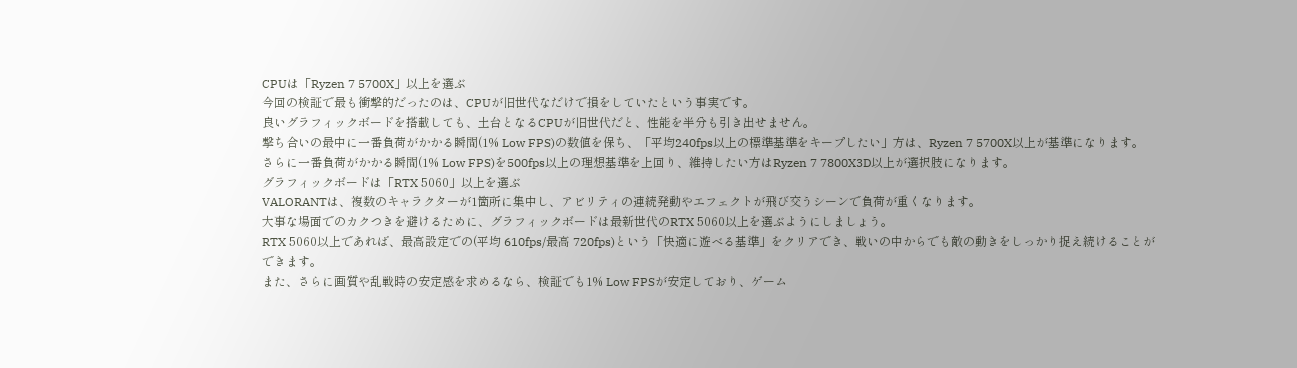CPUは「Ryzen 7 5700X」以上を選ぶ
今回の検証で最も衝撃的だったのは、CPUが旧世代なだけで損をしていたという事実です。
良いグラフィックボードを搭載しても、土台となるCPUが旧世代だと、性能を半分も引き出せません。
撃ち合いの最中に一番負荷がかかる瞬間(1% Low FPS)の数値を保ち、「平均240fps以上の標準基準をキープしたい」方は、Ryzen 7 5700X以上が基準になります。
さらに一番負荷がかかる瞬間(1% Low FPS)を500fps以上の理想基準を上回り、維持したい方はRyzen 7 7800X3D以上が選択肢になります。
グラフィックボードは「RTX 5060」以上を選ぶ
VALORANTは、複数のキャラクターが1箇所に集中し、アビリティの連続発動やエフェクトが飛び交うシーンで負荷が重くなります。
大事な場面でのカクつきを避けるために、グラフィックボードは最新世代のRTX 5060以上を選ぶようにしましょう。
RTX 5060以上であれば、最高設定での(平均 610fps/最高 720fps)という「快適に遊べる基準」をクリアでき、戦いの中からでも敵の動きをしっかり捉え続けることができます。
また、さらに画質や乱戦時の安定感を求めるなら、検証でも1% Low FPSが安定しており、ゲーム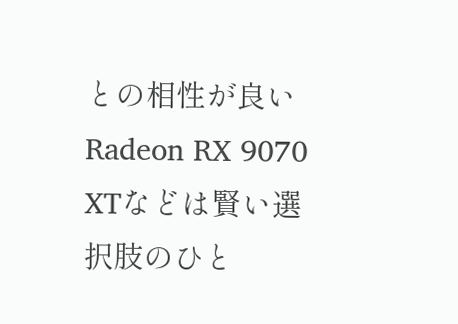との相性が良いRadeon RX 9070 XTなどは賢い選択肢のひと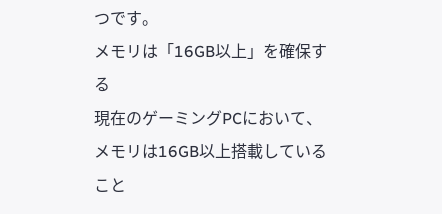つです。
メモリは「16GB以上」を確保する
現在のゲーミングPCにおいて、メモリは16GB以上搭載していること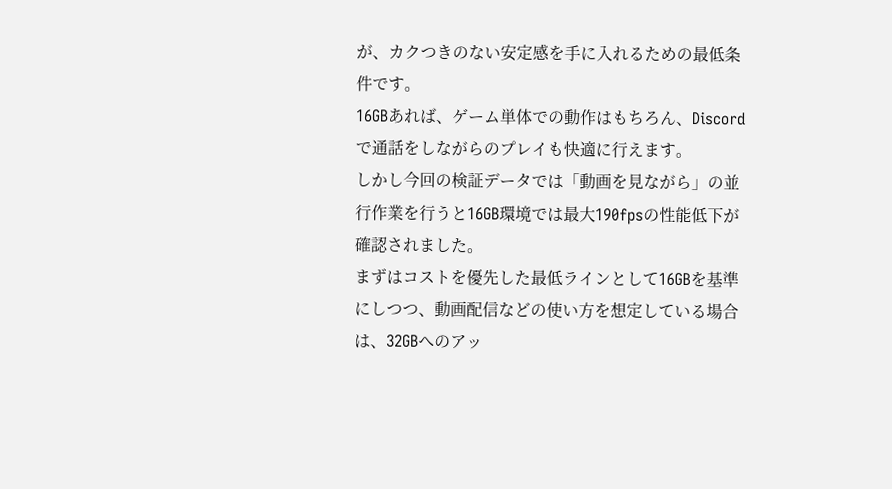が、カクつきのない安定感を手に入れるための最低条件です。
16GBあれば、ゲーム単体での動作はもちろん、Discordで通話をしながらのプレイも快適に行えます。
しかし今回の検証データでは「動画を見ながら」の並行作業を行うと16GB環境では最大190fpsの性能低下が確認されました。
まずはコストを優先した最低ラインとして16GBを基準にしつつ、動画配信などの使い方を想定している場合は、32GBへのアッ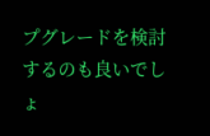プグレードを検討するのも良いでしょ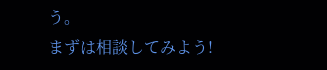う。
まずは相談してみよう!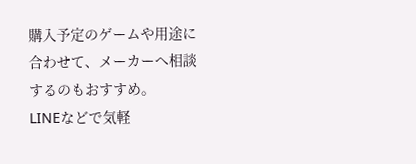購入予定のゲームや用途に合わせて、メーカーへ相談するのもおすすめ。
LINEなどで気軽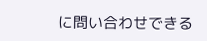に問い合わせできる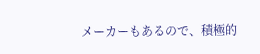メーカーもあるので、積極的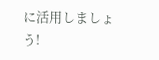に活用しましょう!